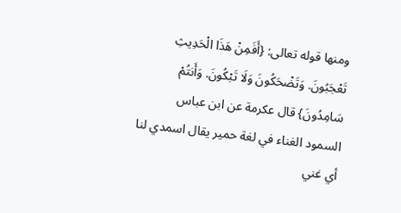ومنها قوله تعالى: {أَفَمِنْ هَذَا الْحَدِيثِ تَعْجَبُونَ. وَتَضْحَكُونَ وَلَا تَبْكُونَ. وَأَنتُمْ سَامِدُونَ} قال عكرمة عن ابن عباس السمود الغناء في لغة حمير يقال اسمدي لنا أي غني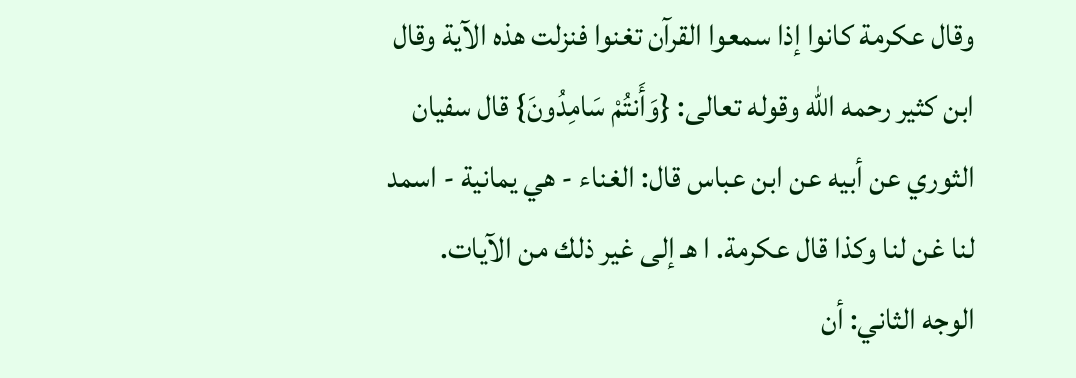وقال عكرمة كانوا إذا سمعوا القرآن تغنوا فنزلت هذه الآية وقال ابن كثير رحمه الله وقوله تعالى: {وَأَنتُمْ سَامِدُونَ} قال سفيان الثوري عن أبيه عن ابن عباس قال: الغناء - هي يمانية - اسمد لنا غن لنا وكذا قال عكرمة. ا هـ إلى غير ذلك من الآيات.
الوجه الثاني: أن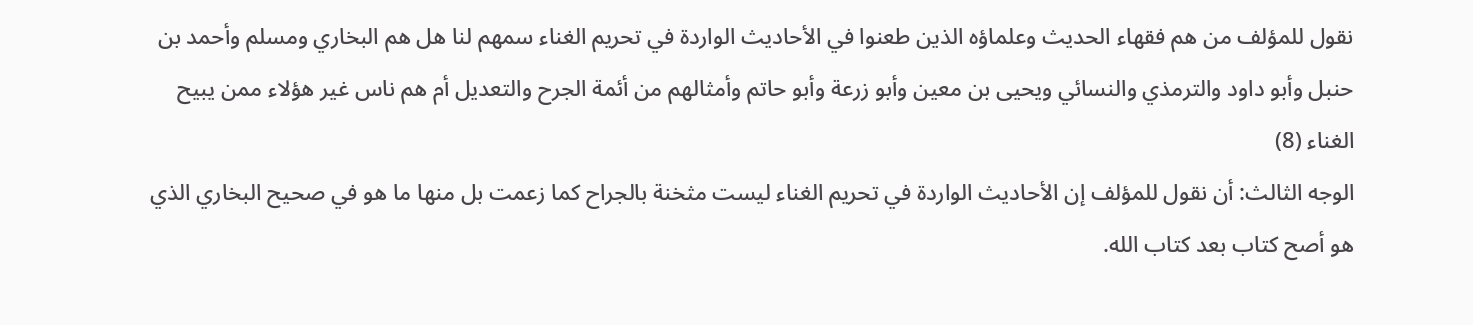نقول للمؤلف من هم فقهاء الحديث وعلماؤه الذين طعنوا في الأحاديث الواردة في تحريم الغناء سمهم لنا هل هم البخاري ومسلم وأحمد بن حنبل وأبو داود والترمذي والنسائي ويحيى بن معين وأبو زرعة وأبو حاتم وأمثالهم من أئمة الجرح والتعديل أم هم ناس غير هؤلاء ممن يبيح الغناء (8)
الوجه الثالث: أن نقول للمؤلف إن الأحاديث الواردة في تحريم الغناء ليست مثخنة بالجراح كما زعمت بل منها ما هو في صحيح البخاري الذي هو أصح كتاب بعد كتاب الله.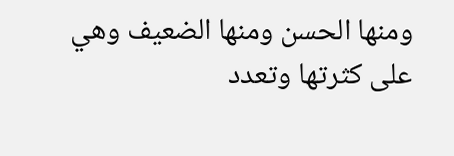ومنها الحسن ومنها الضعيف وهي على كثرتها وتعدد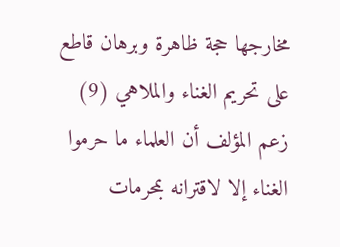مخارجها حجة ظاهرة وبرهان قاطع على تحريم الغناء والملاهي (9)
زعم المؤلف أن العلماء ما حرموا الغناء إلا لاقترانه بمحرمات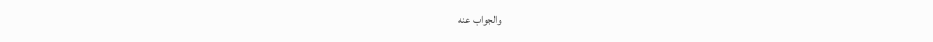والجواب عنه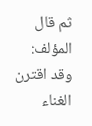ثم قال المؤلف: وقد اقترن الغناء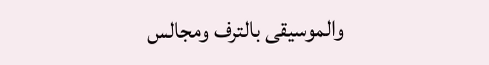والموسيقى بالترف ومجالس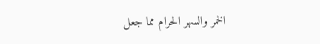الخمر والسهر الحرام مما جعل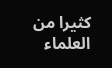كثيرا من العلماء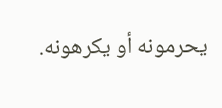يحرمونه أو يكرهونه.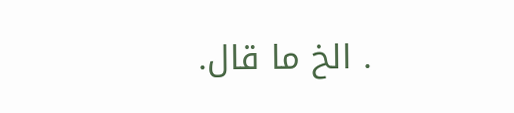. الخ ما قال.